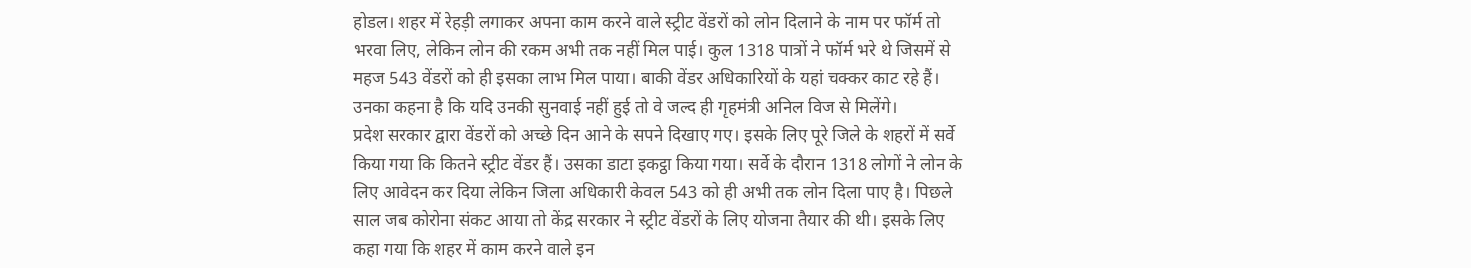होडल। शहर में रेहड़ी लगाकर अपना काम करने वाले स्ट्रीट वेंडरों को लोन दिलाने के नाम पर फॉर्म तो भरवा लिए, लेकिन लोन की रकम अभी तक नहीं मिल पाई। कुल 1318 पात्रों ने फॉर्म भरे थे जिसमें से महज 543 वेंडरों को ही इसका लाभ मिल पाया। बाकी वेंडर अधिकारियों के यहां चक्कर काट रहे हैं। उनका कहना है कि यदि उनकी सुनवाई नहीं हुई तो वे जल्द ही गृहमंत्री अनिल विज से मिलेंगे।
प्रदेश सरकार द्वारा वेंडरों को अच्छे दिन आने के सपने दिखाए गए। इसके लिए पूरे जिले के शहरों में सर्वे किया गया कि कितने स्ट्रीट वेंडर हैं। उसका डाटा इकट्ठा किया गया। सर्वे के दौरान 1318 लोगों ने लोन के लिए आवेदन कर दिया लेकिन जिला अधिकारी केवल 543 को ही अभी तक लोन दिला पाए है। पिछले साल जब कोरोना संकट आया तो केंद्र सरकार ने स्ट्रीट वेंडरों के लिए योजना तैयार की थी। इसके लिए कहा गया कि शहर में काम करने वाले इन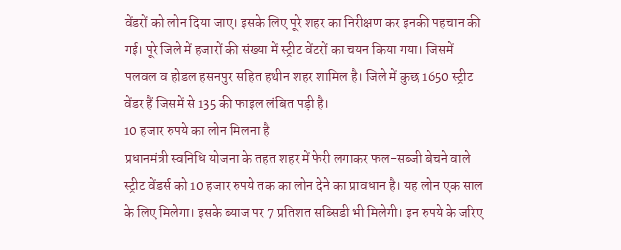वेंडरों को लोन दिया जाए। इसके लिए पूरे शहर का निरीक्षण कर इनकी पहचान की गई। पूरे जिले में हजारों की संख्या में स्ट्रीट वेंटरों का चयन किया गया। जिसमें पलवल व होडल हसनपुर सहित हथीन शहर शामिल है। जिले में कुछ 1650 स्ट्रीट वेंडर हैं जिसमें से 135 की फाइल लंबित पड़ी है।
10 हजार रुपये का लोन मिलना है
प्रधानमंत्री स्वनिधि योजना के तहत शहर में फेरी लगाकर फल-सब्जी बेचने वाले स्ट्रीट वेंडर्स को 10 हजार रुपये तक का लोन देने का प्रावधान है। यह लोन एक साल के लिए मिलेगा। इसके ब्याज पर 7 प्रतिशत सब्सिडी भी मिलेगी। इन रुपये के जरिए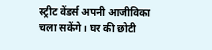स्ट्रीट वेंडर्स अपनी आजीविका चला सकेंगे। घर की छोटी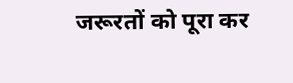जरूरतों को पूरा कर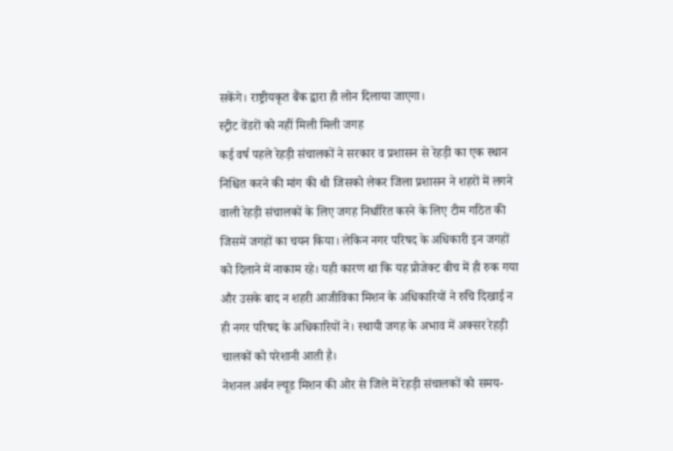सकेंगे। राष्ट्रीयकृत बैंक द्वारा ही लोन दिलाया जाएगा।
स्ट्रीट वेंडरों को नहीं मिली मिली जगह
कई वर्ष पहले रेहड़ी संचालकों ने सरकार व प्रशासन से रेहड़ी का एक स्थान निश्चित करने की मांग की थी जिसको लेकर जिला प्रशासन ने शहरों में लगने वाली रेहड़ी संचालकों के लिए जगह निर्धारित करने के लिए टीम गठित की जिसमें जगहों का चयन किया। लेकिन नगर परिषद के अधिकारी इन जगहों को दिलाने में नाकाम रहे। यही कारण था कि यह प्रोजेक्ट बीच में ही रुक गया और उसके बाद न शहरी आजीविका मिशन के अधिकारियों ने रुचि दिखाई न ही नगर परिषद के अधिकारियों ने। स्थायी जगह के अभाव में अक्सर रेहड़ी चालकों को परेशानी आती है।
नेशनल अर्बन ल्यूड मिशन की ओर से जिले में रेहड़ी संचालकों को समय-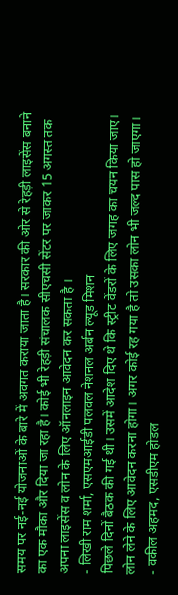समय पर नई-नई योजनाओं के बारे में अवगत कराया जाता है। सरकार की ओर से रेहड़ी लाइसेंस बनाने का एक मौका और दिया जा रहा है। कोई भी रेहड़ी संचालक सीएचसी सेंटर पर जाकर 15 अगस्त तक अपना लाइसेंस व लोन के लिए ऑनलाइन आवेदन कर सकता है ।
- लिखी राम शर्मा, एसएमआईडी पलवल नेशनल अर्बन ल्यूड मिशन
पिछले दिनों बैठक की गई थी। उसमें आदेश दिए थे कि स्ट्रीट वेंडरों के लिए जगह का चयन किया जाए। लोन लेने के लिए आवेदन करना होगा। अगर कोई रह गया है तो उसका लोन भी जल्द पास हो जाएगा।
- वकील अहमद, एसडीएम होडल